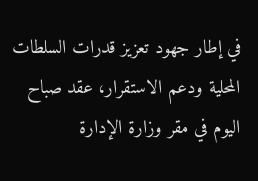في إطار جهود تعزيز قدرات السلطات المحلية ودعم الاستقرار، عقد صباح اليوم في مقر وزارة الإدارة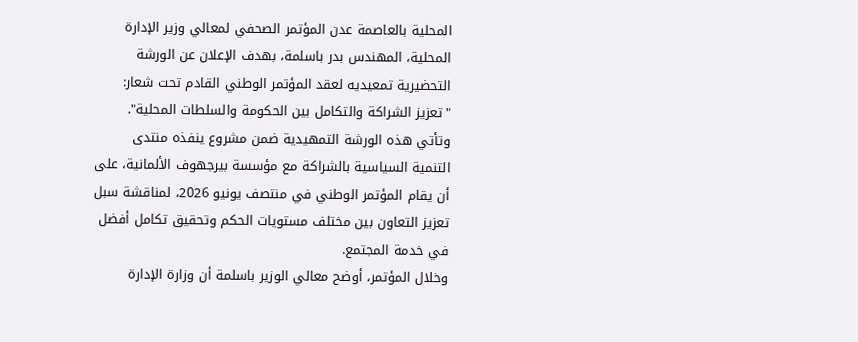المحلية بالعاصمة عدن المؤتمر الصحفي لمعالي وزير الإدارة المحلية، المهندس بدر باسلمة، بهدف الإعلان عن الورشة التحضيرية تمعيديه لعقد المؤتمر الوطني القادم تحت شعار: "تعزيز الشراكة والتكامل بين الحكومة والسلطات المحلية". وتأتي هذه الورشة التمهيدية ضمن مشروع ينفذه منتدى التنمية السياسية بالشراكة مع مؤسسة بيرجهوف الألمانية، على أن يقام المؤتمر الوطني في منتصف يونيو 2026، لمناقشة سبل تعزيز التعاون بين مختلف مستويات الحكم وتحقيق تكامل أفضل في خدمة المجتمع.
وخلال المؤتمر، أوضح معالي الوزير باسلمة أن وزارة الإدارة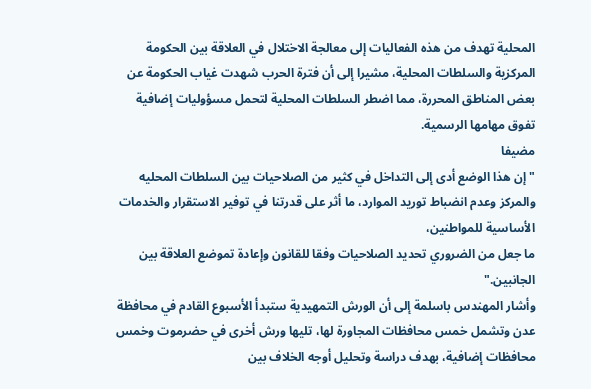المحلية تهدف من هذه الفعاليات إلى معالجة الاختلال في العلاقة بين الحكومة المركزية والسلطات المحلية، مشيرا إلى أن فترة الحرب شهدت غياب الحكومة عن بعض المناطق المحررة، مما اضطر السلطات المحلية لتحمل مسؤوليات إضافية تفوق مهامها الرسمية.
مضيفا
"إن هذا الوضع أدى إلى التداخل في كثير من الصلاحيات بين السلطات المحليه والمركز وعدم انضباط توريد الموارد، ما أثر على قدرتنا في توفير الاستقرار والخدمات الأساسية للمواطنين،
ما جعل من الضروري تحديد الصلاحيات وفقا للقانون وإعادة تموضع العلاقة بين الجانبين."
وأشار المهندس باسلمة إلى أن الورش التمهيدية ستبدأ الأسبوع القادم في محافظة عدن وتشمل خمس محافظات المجاورة لها، تليها ورش أخرى في حضرموت وخمس محافظات إضافية، بهدف دراسة وتحليل أوجه الخلاف بين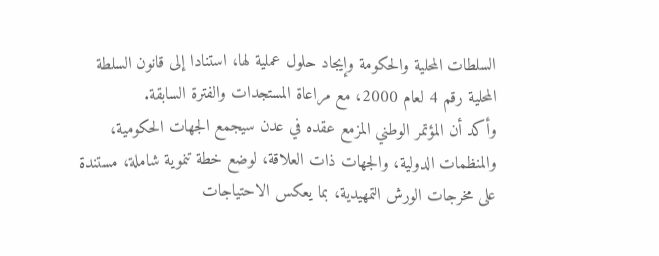السلطات المحلية والحكومة وإيجاد حلول عملية لها، استنادا إلى قانون السلطة المحلية رقم 4 لعام 2000، مع مراعاة المستجدات والفترة السابقة.
وأكد أن المؤتمر الوطني المزمع عقده في عدن سيجمع الجهات الحكومية، والمنظمات الدولية، والجهات ذات العلاقة، لوضع خطة تنموية شاملة، مستندة على مخرجات الورش التمهيدية، بما يعكس الاحتياجات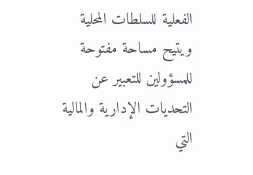الفعلية للسلطات المحلية ويتيح مساحة مفتوحة للمسؤولين للتعبير عن التحديات الإدارية والمالية التي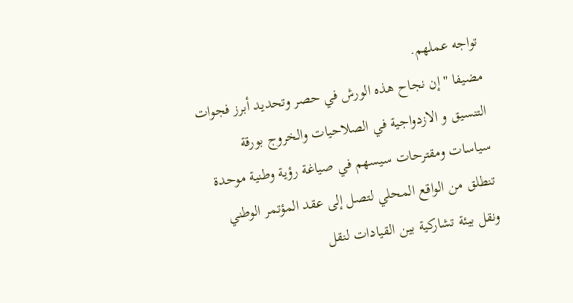تواجه عملهم.
مضيفا "إن نجاح هذه الورش في حصر وتحديد أبرز فجوات التنسيق و الازدواجية في الصلاحيات والخروج بورقة سياسات ومقترحات سيسهم في صياغة رؤية وطنية موحدة تنطلق من الواقع المحلي لتصل إلى عقد المؤتمر الوطني ونقل بيئة تشاركية بين القيادات لنقل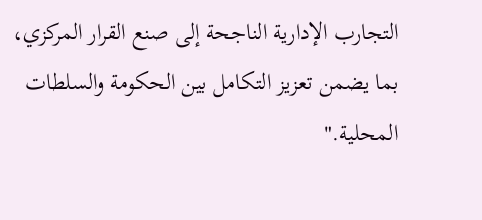التجارب الإدارية الناجحة إلى صنع القرار المركزي، بما يضمن تعزيز التكامل بين الحكومة والسلطات المحلية."